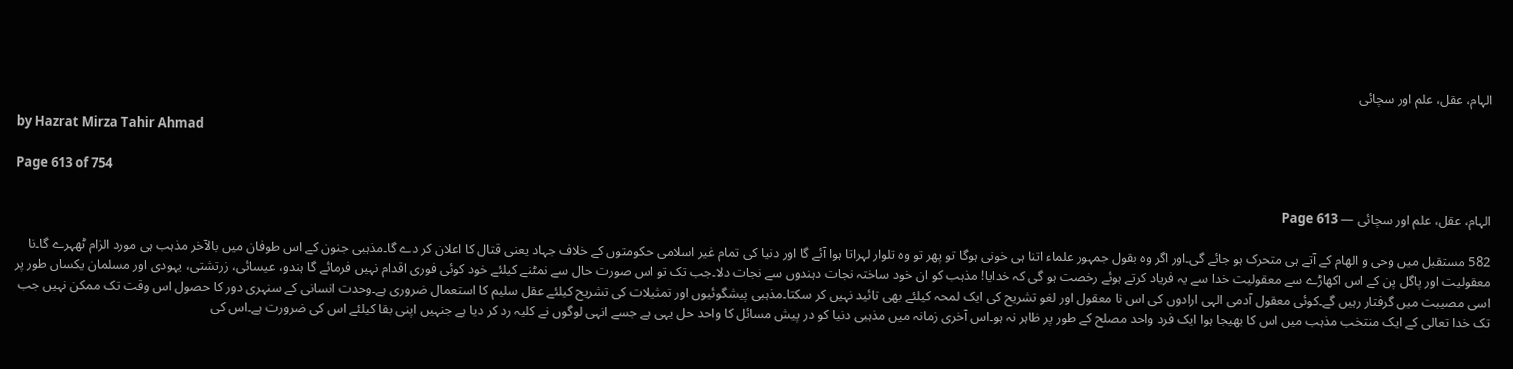الہام، عقل، علم اور سچائی

by Hazrat Mirza Tahir Ahmad

Page 613 of 754

الہام، عقل، علم اور سچائی — Page 613

582 مستقبل میں وحی و الهام کے آتے ہی متحرک ہو جائے گی۔اور اگر وہ بقول جمہور علماء اتنا ہی خونی ہوگا تو پھر تو وہ تلوار لہراتا ہوا آئے گا اور دنیا کی تمام غیر اسلامی حکومتوں کے خلاف جہاد یعنی قتال کا اعلان کر دے گا۔مذہبی جنون کے اس طوفان میں بالآخر مذہب ہی مورد الزام ٹھہرے گا۔نا معقولیت اور پاگل پن کے اس اکھاڑے سے معقولیت خدا سے یہ فریاد کرتے ہوئے رخصت ہو گی کہ خدایا! مذہب کو ان خود ساختہ نجات دہندوں سے نجات دلا۔جب تک تو اس صورت حال سے نمٹنے کیلئے خود کوئی فوری اقدام نہیں فرمائے گا ہندو، عیسائی، زرتشتی، یہودی اور مسلمان یکساں طور پر اسی مصیبت میں گرفتار رہیں گے۔کوئی معقول آدمی الہی ارادوں کی اس نا معقول اور لغو تشریح کی ایک لمحہ کیلئے بھی تائید نہیں کر سکتا۔مذہبی پیشگوئیوں اور تمثیلات کی تشریح کیلئے عقل سلیم کا استعمال ضروری ہے۔وحدت انسانی کے سنہری دور کا حصول اس وقت تک ممکن نہیں جب تک خدا تعالی کے ایک منتخب مذہب میں اس کا بھیجا ہوا ایک فرد واحد مصلح کے طور پر ظاہر نہ ہو۔اس آخری زمانہ میں مذہبی دنیا کو در پیش مسائل کا واحد حل یہی ہے جسے انہی لوگوں نے کلیہ رد کر دیا ہے جنہیں اپنی بقا کیلئے اس کی ضرورت ہے۔اس کی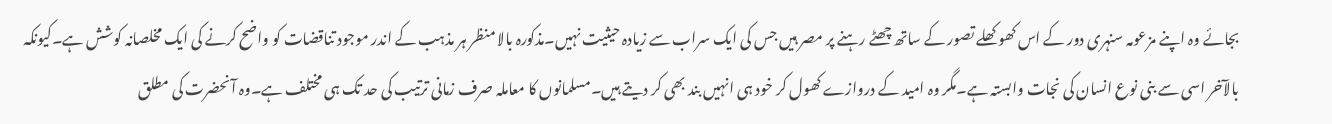بجائے وہ اپنے مزعومہ سنہری دور کے اس کھو کھلے تصور کے ساتھ چھٹے رہنے پر مصر ہیں جس کی ایک سراب سے زیادہ حیثیت نہیں۔مذکورہ بالا منظر ہر مذہب کے اندر موجود تناقضات کو واضح کرنے کی ایک مخلصانہ کوشش ہے۔کیونکہ بالآخر اسی سے بنی نوع انسان کی نجات وابستہ ہے۔مگر وہ امید کے دروازے کھول کر خود ہی انہیں بند بھی کر دیتے ہیں۔مسلمانوں کا معاملہ صرف زمانی ترتیب کی حد تک ہی مختلف ہے۔وہ آنحضرت کی مطلق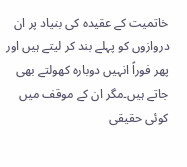خاتمیت کے عقیدہ کی بنیاد پر ان دروازوں کو پہلے بند کر لیتے ہیں اور پھر فوراً انہیں دوبارہ کھولتے بھی جاتے ہیں۔مگر ان کے موقف میں کوئی حقیقی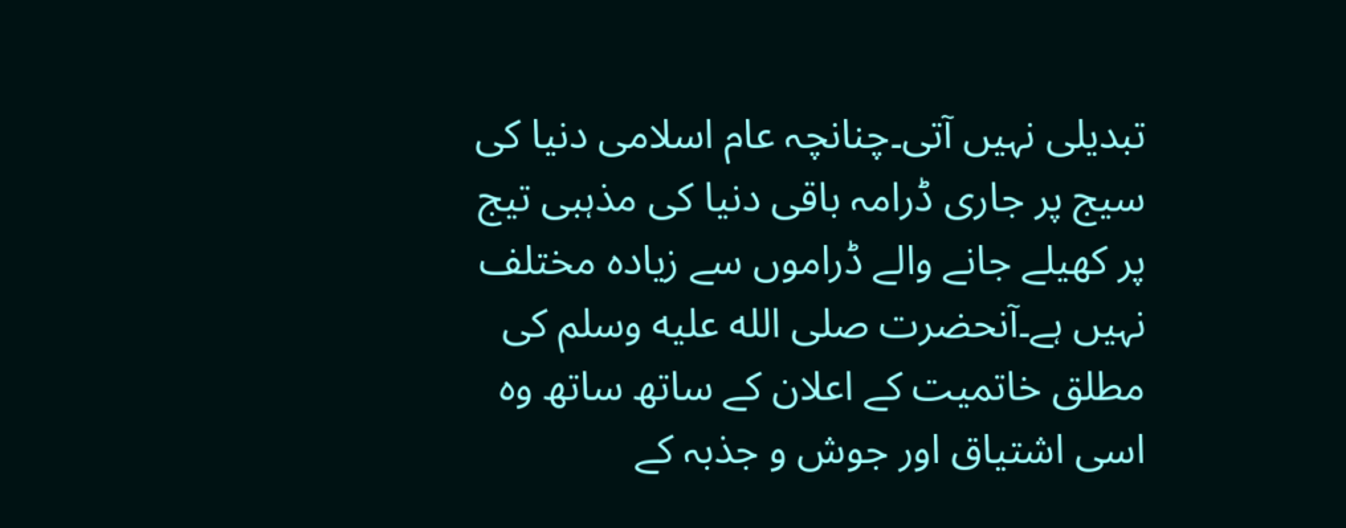تبدیلی نہیں آتی۔چنانچہ عام اسلامی دنیا کی سیج پر جاری ڈرامہ باقی دنیا کی مذہبی تیج پر کھیلے جانے والے ڈراموں سے زیادہ مختلف نہیں ہے۔آنحضرت صلى الله عليه وسلم کی مطلق خاتمیت کے اعلان کے ساتھ ساتھ وہ اسی اشتیاق اور جوش و جذبہ کے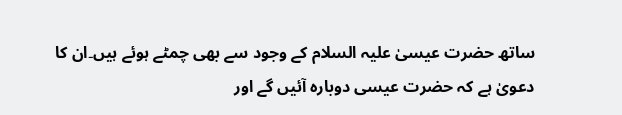ساتھ حضرت عیسیٰ علیہ السلام کے وجود سے بھی چمٹے ہوئے ہیں۔ان کا دعویٰ ہے کہ حضرت عیسی دوبارہ آئیں گے اور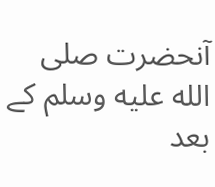آنحضرت صلى الله عليه وسلم کے بعد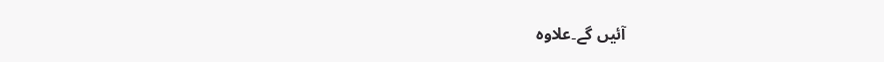آئیں گے۔علاوہ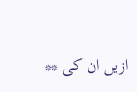ازیں ان کی **